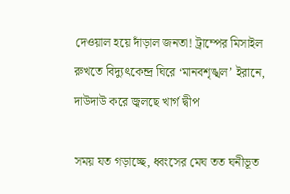দেওয়াল হয়ে দাঁড়াল জনতা! ট্রাম্পের মিসাইল রুখতে বিদ্যুৎকেন্দ্র ঘিরে ‘মানবশৃঙ্খল’ ইরানে, দাউদাউ করে জ্বলছে খার্গ দ্বীপ

সময় যত গড়াচ্ছে, ধ্বংসের মেঘ তত ঘনীভূত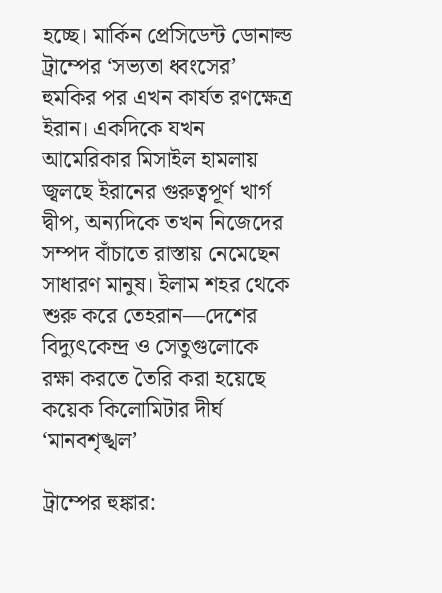হচ্ছে। মার্কিন প্রেসিডেন্ট ডোনাল্ড ট্রাম্পের ‘সভ্যতা ধ্বংসের’ হুমকির পর এখন কার্যত রণক্ষেত্র ইরান। একদিকে যখন আমেরিকার মিসাইল হামলায় জ্বলছে ইরানের গুরুত্বপূর্ণ খার্গ দ্বীপ, অন্যদিকে তখন নিজেদের সম্পদ বাঁচাতে রাস্তায় নেমেছেন সাধারণ মানুষ। ইলাম শহর থেকে শুরু করে তেহরান—দেশের বিদ্যুৎকেন্দ্র ও সেতুগুলোকে রক্ষা করতে তৈরি করা হয়েছে কয়েক কিলোমিটার দীর্ঘ ‘মানবশৃঙ্খল’

ট্রাম্পের হুঙ্কার: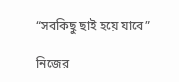“সবকিছু ছাই হয়ে যাবে”

নিজের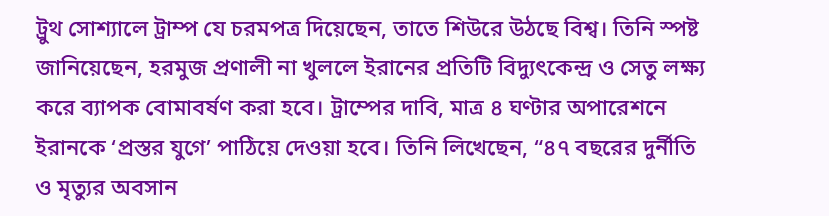ট্রুথ সোশ্যালে ট্রাম্প যে চরমপত্র দিয়েছেন, তাতে শিউরে উঠছে বিশ্ব। তিনি স্পষ্ট জানিয়েছেন, হরমুজ প্রণালী না খুললে ইরানের প্রতিটি বিদ্যুৎকেন্দ্র ও সেতু লক্ষ্য করে ব্যাপক বোমাবর্ষণ করা হবে। ট্রাম্পের দাবি, মাত্র ৪ ঘণ্টার অপারেশনে ইরানকে ‘প্রস্তর যুগে’ পাঠিয়ে দেওয়া হবে। তিনি লিখেছেন, “৪৭ বছরের দুর্নীতি ও মৃত্যুর অবসান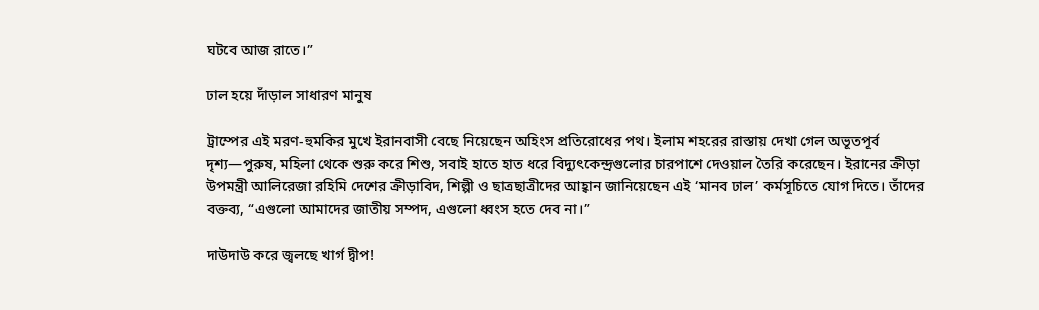ঘটবে আজ রাতে।”

ঢাল হয়ে দাঁড়াল সাধারণ মানুষ

ট্রাম্পের এই মরণ-হুমকির মুখে ইরানবাসী বেছে নিয়েছেন অহিংস প্রতিরোধের পথ। ইলাম শহরের রাস্তায় দেখা গেল অভূতপূর্ব দৃশ্য—পুরুষ, মহিলা থেকে শুরু করে শিশু, সবাই হাতে হাত ধরে বিদ্যুৎকেন্দ্রগুলোর চারপাশে দেওয়াল তৈরি করেছেন। ইরানের ক্রীড়া উপমন্ত্রী আলিরেজা রহিমি দেশের ক্রীড়াবিদ, শিল্পী ও ছাত্রছাত্রীদের আহ্বান জানিয়েছেন এই ‘মানব ঢাল’ কর্মসূচিতে যোগ দিতে। তাঁদের বক্তব্য, “এগুলো আমাদের জাতীয় সম্পদ, এগুলো ধ্বংস হতে দেব না।”

দাউদাউ করে জ্বলছে খার্গ দ্বীপ!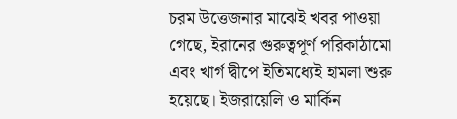চরম উত্তেজনার মাঝেই খবর পাওয়া গেছে, ইরানের গুরুত্বপূর্ণ পরিকাঠামো এবং খার্গ দ্বীপে ইতিমধ্যেই হামলা শুরু হয়েছে। ইজরায়েলি ও মার্কিন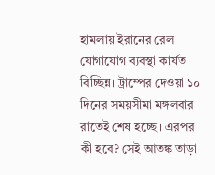হামলায় ইরানের রেল যোগাযোগ ব্যবস্থা কার্যত বিচ্ছিন্ন। ট্রাম্পের দেওয়া ১০ দিনের সময়সীমা মঙ্গলবার রাতেই শেষ হচ্ছে। এরপর কী হবে? সেই আতঙ্ক তাড়া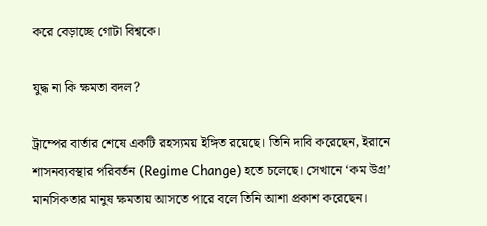করে বেড়াচ্ছে গোটা বিশ্বকে।

যুদ্ধ না কি ক্ষমতা বদল?

ট্রাম্পের বার্তার শেষে একটি রহস্যময় ইঙ্গিত রয়েছে। তিনি দাবি করেছেন, ইরানে শাসনব্যবস্থার পরিবর্তন (Regime Change) হতে চলেছে। সেখানে ‘কম উগ্র’ মানসিকতার মানুষ ক্ষমতায় আসতে পারে বলে তিনি আশা প্রকাশ করেছেন।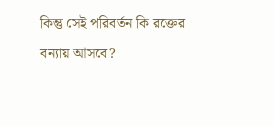কিন্তু সেই পরিবর্তন কি রক্তের বন্যায় আসবে?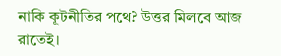নাকি কূটনীতির পথে? উত্তর মিলবে আজ রাতেই।